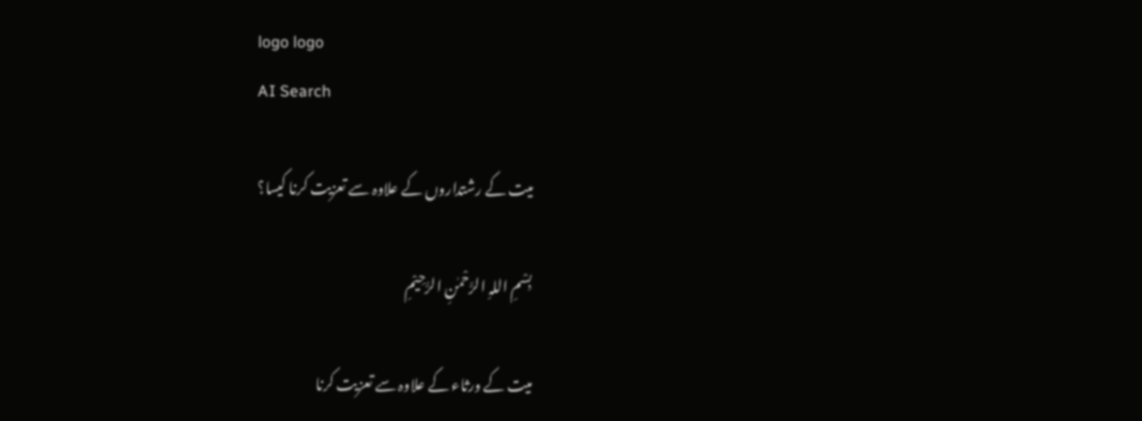logo logo
AI Search

میت کے رشتداروں کے علاوہ سے تعزیت کرنا کیسا؟

بِسْمِ اللہِ الرَّحْمٰنِ الرَّحِيْمِ

میت کے ورثاء کے علاوہ سے تعزیت کرنا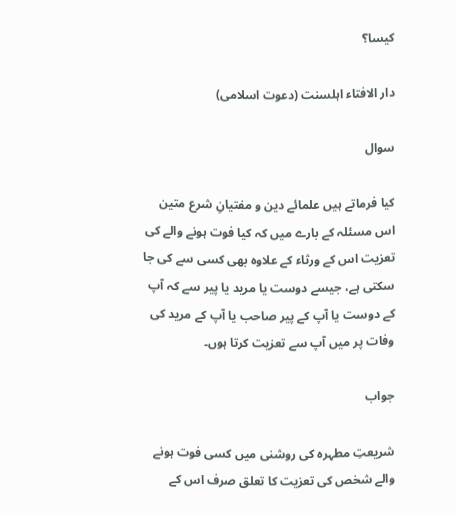کیسا؟

دار الافتاء اہلسنت (دعوت اسلامی)

سوال

کیا فرماتے ہیں علمائے دین و مفتیانِ شرع متین اس مسئلہ کے بارے میں کہ کیا فوت ہونے والے کی تعزیت اس کے ورثاء کے علاوہ بھی کسی سے کی جا سکتی ہے، جیسے دوست یا مرید یا پیر سے کہ آپ کے دوست یا آپ کے پیر صاحب یا آپ کے مرید کی وفات پر میں آپ سے تعزیت کرتا ہوں۔

جواب

شریعتِ مطہرہ کی روشنی میں کسی فوت ہونے والے شخص کی تعزیت کا تعلق صرف اس کے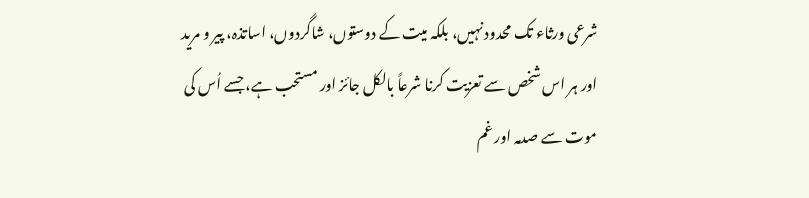شرعی ورثاء تک محدود نہیں، بلکہ میت کے دوستوں، شاگردوں، اساتذہ، پیر و مرید اور ہر اس شخص سے تعزیت کرنا شرعاً بالکل جائز اور مستحب ہے، جسے اُس کی موت سے صدمہ اور غم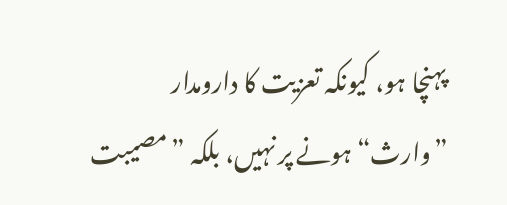پہنچا ہو، کیونکہ تعزیت کا دارومدار ”وارث“ ہونے پر نہیں، بلکہ ”مصیبت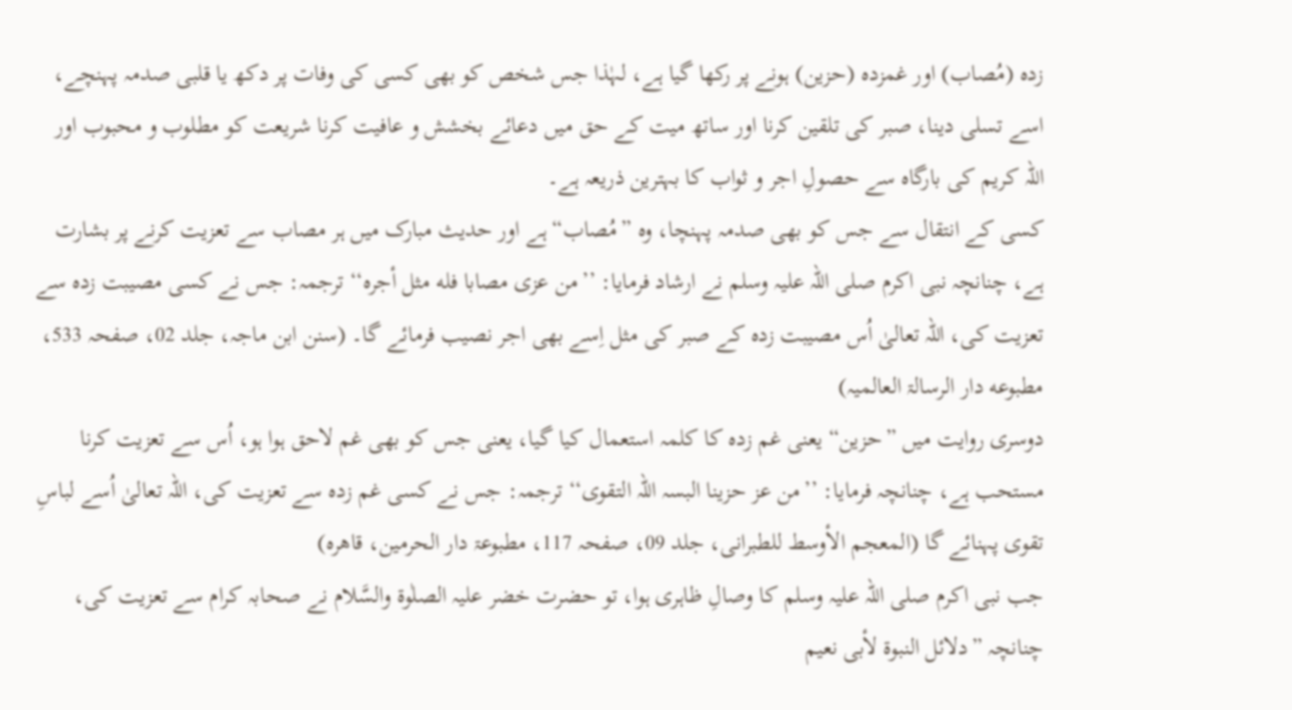زدہ (مُصاب) اور غمزدہ (حزین) ہونے پر رکھا گیا ہے، لہٰذا جس شخص کو بھی کسی کی وفات پر دکھ یا قلبی صدمہ پہنچے، اسے تسلی دینا، صبر کی تلقین کرنا اور ساتھ میت کے حق میں دعائے بخشش و عافیت کرنا شریعت کو مطلوب و محبوب اور اللہ کریم کی بارگاہ سے حصولِ اجر و ثواب کا بہترین ذریعہ ہے۔
کسی کے انتقال سے جس کو بھی صدمہ پہنچا، وہ ”مُصاب“ ہے اور حدیث مبارک میں ہر مصاب سے تعزیت کرنے پر بشارت ہے، چنانچہ نبی اکرم صلی اللہ علیہ وسلم نے ارشاد فرمایا: ’’من عزى مصابا فله مثل أجره‘‘ ترجمہ: جس نے کسی مصیبت زدہ سے تعزیت کی، اللہ تعالیٰ اُس مصیبت زدہ کے صبر کی مثل اِسے بھی اجر نصیب فرمائے گا۔ (سنن ابن ماجہ، جلد 02، صفحہ 533، مطبوعه دار الرسالۃ العالمیہ)
دوسری روایت میں ”حزین“ یعنی غم زدہ کا کلمہ استعمال کیا گیا، یعنی جس کو بھی غم لاحق ہوا ہو، اُس سے تعزیت کرنا مستحب ہے، چنانچہ فرمایا: ’’من عز حزینا البسہ اللہ التقوی‘‘ ترجمہ: جس نے کسی غم زدہ سے تعزیت کی، اللہ تعالیٰ اُسے لباسِ تقوی پہنائے گا (المعجم الأوسط للطبرانی، جلد 09، صفحہ 117، مطبوعۃ دار الحرمین، قاھرہ)
جب نبی اکرم صلی اللہ علیہ وسلم کا وصالِ ظاہری ہوا، تو حضرت خضر علیہ الصلٰوۃ والسَّلام نے صحابہ کرام سے تعزیت کی، چنانچہ ”دلائل النبوۃ لأبی نعيم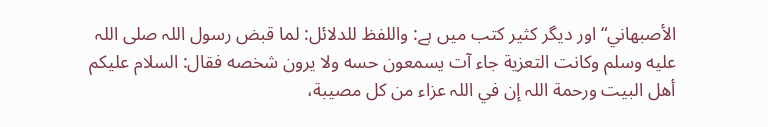الأصبهاني“ اور دیگر کثیر کتب میں ہے: واللفظ للدلائل: لما قبض رسول اللہ صلى اللہ عليه وسلم وكانت التعزية جاء آت يسمعون حسه ولا يرون شخصه فقال: السلام عليكم أهل البيت ورحمة اللہ إن في اللہ عزاء من كل مصيبة،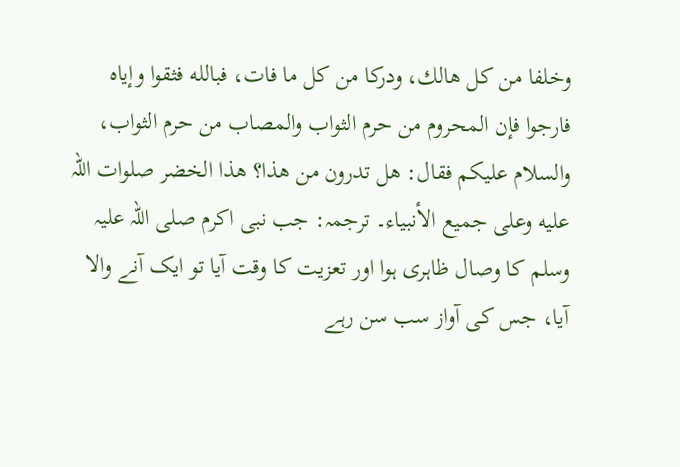وخلفا من كل هالك، ودركا من كل ما فات، فبالله فثقوا وإياه فارجوا فإن المحروم من حرم الثواب والمصاب من حرم الثواب، والسلام عليكم فقال: هل تدرون من هذا؟ هذا الخضر صلوات اللہ عليه وعلى جميع الأنبياء۔ ترجمہ: جب نبی اکرم صلی اللہ علیہ وسلم کا وصال ظاہری ہوا اور تعزیت کا وقت آیا تو ایک آنے والا آیا، جس کی آواز سب سن رہے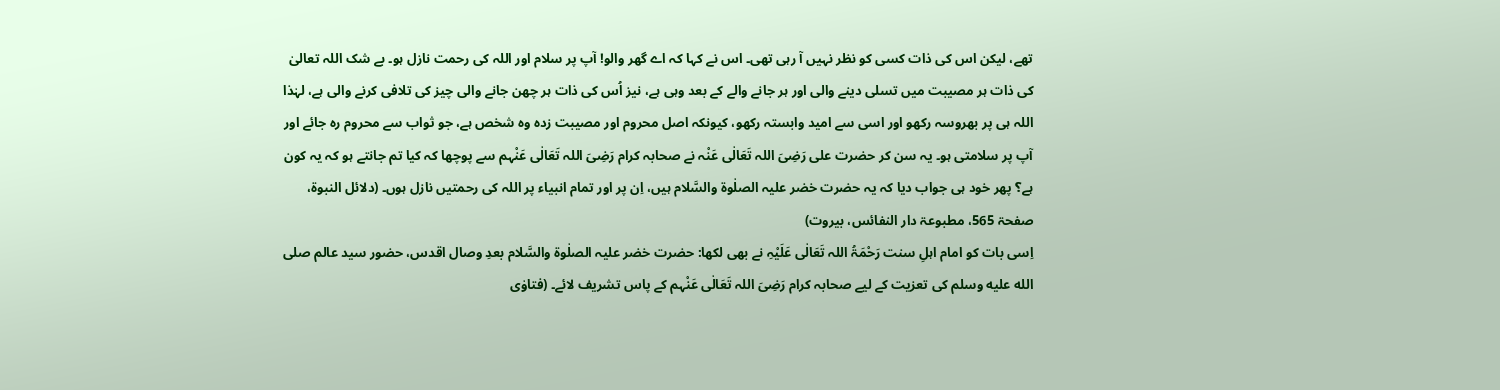تھے، لیکن اس کی ذات کسی کو نظر نہیں آ رہی تھی۔ اس نے کہا کہ اے گھر والو! آپ پر سلام اور اللہ کی رحمت نازل ہو۔ بے شک اللہ تعالیٰ کی ذات ہر مصیبت میں تسلی دینے والی اور ہر جانے والے کے بعد وہی ہے، نیز اُس کی ذات ہر چھن جانے والی چیز کی تلافی کرنے والی ہے، لہٰذا اللہ ہی پر بھروسہ رکھو اور اسی سے امید وابستہ رکھو، کیونکہ اصل محروم اور مصیبت زدہ وہ شخص ہے، جو ثواب سے محروم رہ جائے اور آپ پر سلامتی ہو۔ یہ سن کر حضرت علی رَضِیَ اللہ تَعَالٰی عَنْہ نے صحابہ کرام رَضِیَ اللہ تَعَالٰی عَنْہم سے پوچھا کہ کیا تم جانتے ہو کہ یہ کون ہے؟ پھر خود ہی جواب دیا کہ یہ حضرت خضر علیہ الصلٰوۃ والسَّلام ہیں، اِن پر اور تمام انبیاء پر اللہ کی رحمتیں نازل ہوں۔ (دلائل النبوۃ، صفحۃ 565، مطبوعۃ دار النفائس، بیروت)
اِسی بات کو امام اہلِ سنت رَحْمَۃُ اللہ تَعَالٰی عَلَیْہِ نے بھی لکھا: حضرت خضر علیہ الصلٰوۃ والسَّلام بعدِ وصال اقدس، حضور سید عالم صلى الله عليه وسلم کی تعزیت کے لیے صحابہ کرام رَضِیَ اللہ تَعَالٰی عَنْہم کے پاس تشریف لائے۔ (فتاوٰی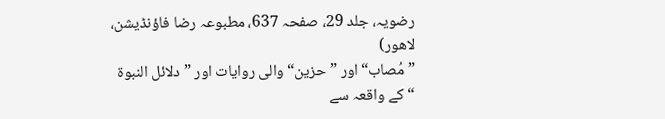رضویہ، جلد 29، صفحہ 637، مطبوعہ رضا فاؤنڈیشن، لاھور)
” مُصاب“اور ”حزین“ والی روایات اور ”دلائل النبوۃ “کے واقعہ سے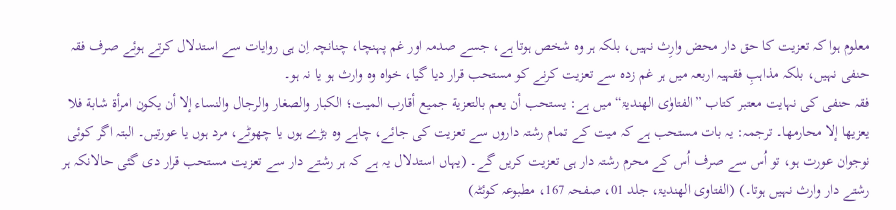معلوم ہوا کہ تعزیت کا حق دار محض وارِث نہیں، بلکہ ہر وہ شخص ہوتا ہے، جسے صدمہ اور غم پہنچا، چنانچہ اِن ہی روایات سے استدلال کرتے ہوئے صرف فقہ حنفی نہیں، بلکہ مذاہبِ فقہیہ اربعہ میں ہر غم زدہ سے تعزیت کرنے کو مستحب قرار دیا گیا، خواہ وہ وارث ہو یا نہ ہو۔
فقہ حنفی کی نہایت معتبر کتاب ”الفتاوٰی الھندیۃ“ میں ہے: يستحب أن يعم بالتعزية جميع أقارب الميت؛ الكبار والصغار والرجال والنساء إلا أن يكون امرأة شابة فلا يعزيها إلا محارمها۔ ترجمہ: یہ بات مستحب ہے کہ میت کے تمام رشتہ داروں سے تعزیت کی جائے، چاہے وہ بڑے ہوں یا چھوٹے، مرد ہوں یا عورتیں۔ البتہ اگر کوئی نوجوان عورت ہو، تو اُس سے صرف اُس کے محرم رشتہ دار ہی تعزیت کریں گے۔ (یہاں استدلال یہ ہے کہ ہر رشتے دار سے تعزیت مستحب قرار دی گئی حالانکہ ہر رشتے دار وارث نہیں ہوتا۔) (الفتاوى الھندیۃ، جلد 01، صفحہ 167، مطبوعہ کوئٹہ)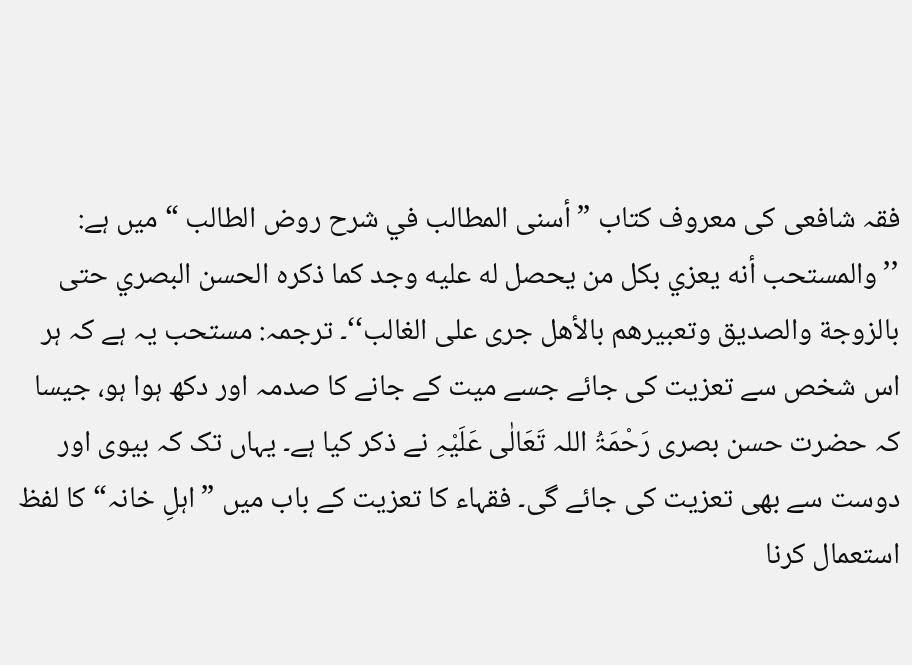فقہ شافعی کی معروف کتاب ”أسنى المطالب في شرح روض الطالب “ میں ہے: ’’والمستحب أنه يعزي بكل من يحصل له عليه وجد كما ذكره الحسن البصري حتى بالزوجة والصديق وتعبيرهم بالأهل جرى على الغالب‘‘۔ ترجمہ: مستحب یہ ہے کہ ہر اس شخص سے تعزیت کی جائے جسے میت کے جانے کا صدمہ اور دکھ ہوا ہو، جیسا کہ حضرت حسن بصری رَحْمَۃُ اللہ تَعَالٰی عَلَیْہِ نے ذکر کیا ہے۔ یہاں تک کہ بیوی اور دوست سے بھی تعزیت کی جائے گی۔ فقہاء کا تعزیت کے باب میں ”اہلِ خانہ“ کا لفظ استعمال کرنا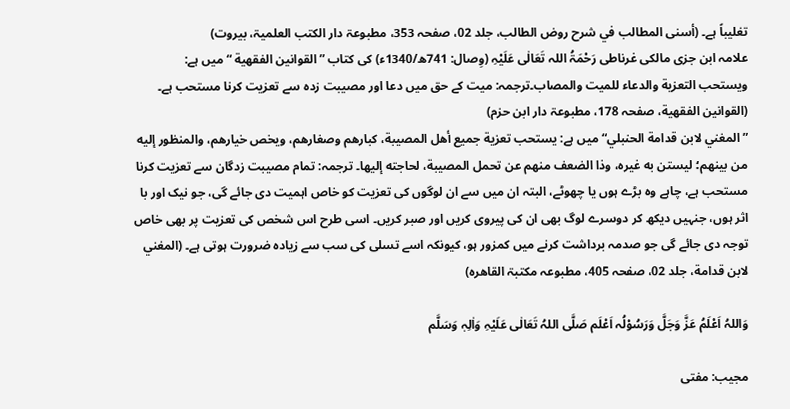تغلیباً ہے۔ (أسنى المطالب في شرح روض الطالب، جلد 02، صفحہ 353، مطبوعۃ دار الکتب العلمیۃ، بیروت)
علامہ ابن جزی مالکی غرناطی رَحْمَۃُ اللہ تَعَالٰی عَلَیْہِ (وِصال: 741ھ/1340ء) کی کتاب ”القوانين الفقهية “ میں ہے: ويستحب ‌التعزية والدعاء للميت والمصاب۔ترجمہ: میت کے حق میں دعا اور مصیبت زدہ سے تعزیت کرنا مستحب ہے۔ (القوانين الفقهية، صفحہ 178، مطبوعۃ دار ابن حزم)
”المغني لابن قدامة الحنبلي“ میں ہے: يستحب تعزية جميع أهل المصيبة، كبارهم وصغارهم، ويخص خيارهم، والمنظور إليه من بينهم؛ ليستن به غيره، وذا الضعف منهم عن تحمل المصيبة، لحاجته إليها۔ ترجمہ: تمام مصیبت زدگان سے تعزیت کرنا مستحب ہے، چاہے وہ بڑے ہوں یا چھوٹے، البتہ ان میں سے ان لوگوں کی تعزیت کو خاص اہمیت دی جائے گی، جو نیک اور با اثر ہوں، جنہیں دیکھ کر دوسرے لوگ بھی ان کی پیروی کریں اور صبر کریں۔ اسی طرح اس شخص کی تعزیت پر بھی خاص توجہ دی جائے گی جو صدمہ برداشت کرنے میں کمزور ہو، کیونکہ اسے تسلی کی سب سے زیادہ ضرورت ہوتی ہے۔ (المغني لابن قدامة، جلد 02، صفحہ 405، مطبوعہ مکتبۃ القاھرہ)

وَاللہُ اَعْلَمُ عَزَّ وَجَلَّ وَرَسُوْلُہ اَعْلَم صَلَّی اللہُ تَعَالٰی عَلَیْہِ وَاٰلِہٖ وَسَلَّم

مجیب: مفتی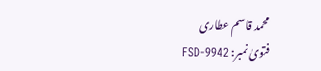محمد قاسم عطاری
فتویٰ نمبر: FSD-9942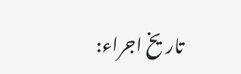تاریخ اجراء: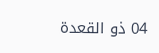04 ذو القعدۃ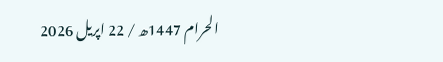الحرام 1447ھ / 22 اپریل 2026